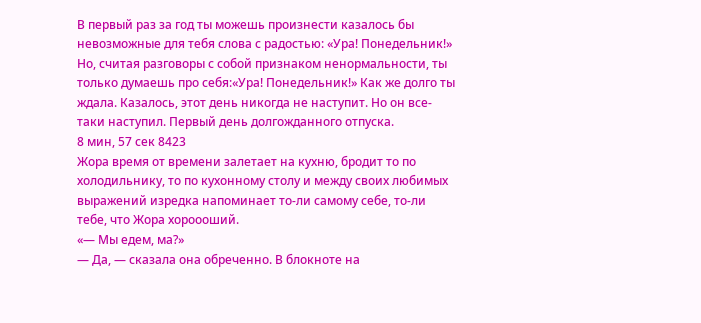В первый раз за год ты можешь произнести казалось бы невозможные для тебя слова с радостью: «Ура! Понедельник!» Но, считая разговоры с собой признаком ненормальности, ты только думаешь про себя:«Ура! Понедельник!» Как же долго ты ждала. Казалось, этот день никогда не наступит. Но он все-таки наступил. Первый день долгожданного отпуска.
8 мин, 57 сек 8423
Жора время от времени залетает на кухню, бродит то по холодильнику, то по кухонному столу и между своих любимых выражений изредка напоминает то-ли самому себе, то-ли тебе, что Жора хороооший.
«— Мы едем, ма?»
— Да, — сказала она обреченно. В блокноте на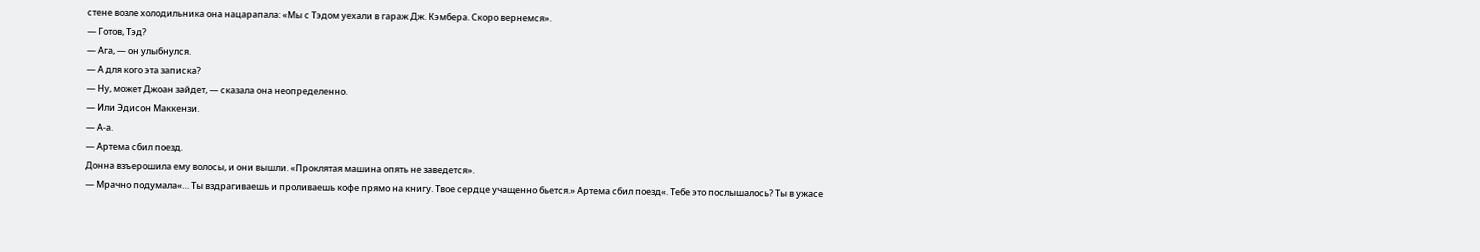стене возле холодильника она нацарапала: «Мы с Тэдом уехали в гараж Дж. Кэмбера. Скоро вернемся».
— Готов, Тэд?
— Ага, — он улыбнулся.
— А для кого эта записка?
— Ну, может Джоан зайдет, — сказала она неопределенно.
— Или Эдисон Маккензи.
— А-а.
— Артема сбил поезд.
Донна взъерошила ему волосы, и они вышли. «Проклятая машина опять не заведется».
— Мрачно подумала«… Ты вздрагиваешь и проливаешь кофе прямо на книгу. Твое сердце учащенно бьется.» Артема сбил поезд«. Тебе это послышалось? Ты в ужасе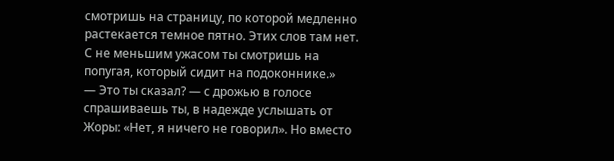смотришь на страницу, по которой медленно растекается темное пятно. Этих слов там нет. С не меньшим ужасом ты смотришь на попугая, который сидит на подоконнике.»
— Это ты сказал? — с дрожью в голосе спрашиваешь ты, в надежде услышать от Жоры: «Нет, я ничего не говорил». Но вместо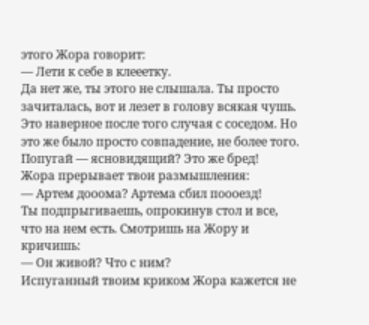этого Жора говорит:
— Лети к себе в клееетку.
Да нет же, ты этого не слышала. Ты просто зачиталась, вот и лезет в голову всякая чушь. Это наверное после того случая с соседом. Но это же было просто совпадение, не более того. Попугай — ясновидящий? Это же бред!
Жора прерывает твои размышления:
— Артем дооома? Артема сбил поооезд!
Ты подпрыгиваешь, опрокинув стол и все, что на нем есть. Смотришь на Жору и кричишь:
— Он живой? Что с ним?
Испуганный твоим криком Жора кажется не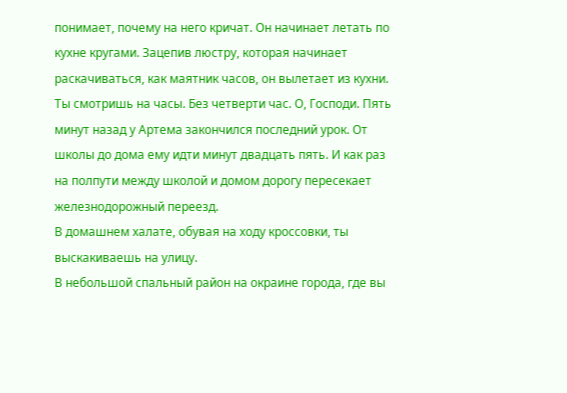понимает, почему на него кричат. Он начинает летать по кухне кругами. Зацепив люстру, которая начинает раскачиваться, как маятник часов, он вылетает из кухни.
Ты смотришь на часы. Без четверти час. О, Господи. Пять минут назад у Артема закончился последний урок. От школы до дома ему идти минут двадцать пять. И как раз на полпути между школой и домом дорогу пересекает железнодорожный переезд.
В домашнем халате, обувая на ходу кроссовки, ты выскакиваешь на улицу.
В небольшой спальный район на окраине города, где вы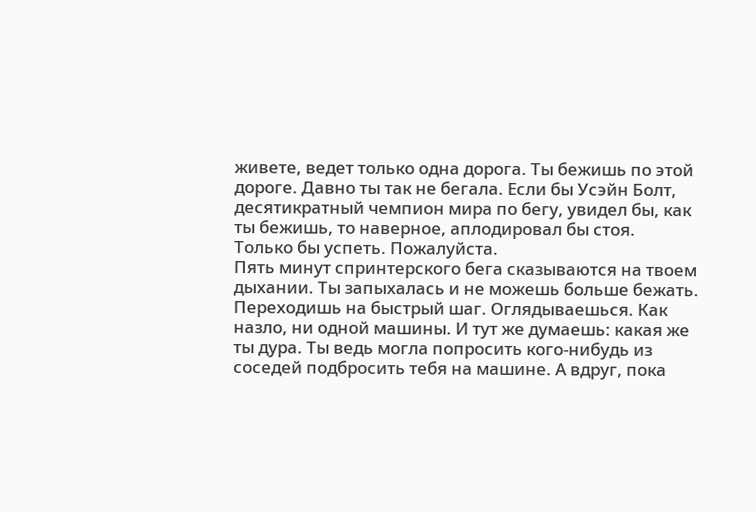живете, ведет только одна дорога. Ты бежишь по этой дороге. Давно ты так не бегала. Если бы Усэйн Болт, десятикратный чемпион мира по бегу, увидел бы, как ты бежишь, то наверное, аплодировал бы стоя.
Только бы успеть. Пожалуйста.
Пять минут спринтерского бега сказываются на твоем дыхании. Ты запыхалась и не можешь больше бежать. Переходишь на быстрый шаг. Оглядываешься. Как назло, ни одной машины. И тут же думаешь: какая же ты дура. Ты ведь могла попросить кого-нибудь из соседей подбросить тебя на машине. А вдруг, пока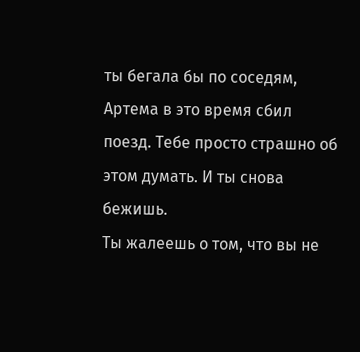ты бегала бы по соседям, Артема в это время сбил поезд. Тебе просто страшно об этом думать. И ты снова бежишь.
Ты жалеешь о том, что вы не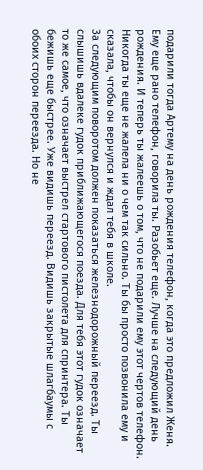подарили тогда Артему на день рождения телефон, когда это предложил Женя. Ему еще рано телефон, говорила ты. Разобьет еще. Лучше на следующий день рождения. И теперь ты жалеешь о том, что не подарили ему этот чертов телефон. Никогда ты еще не жалела ни о чем так сильно. Ты бы просто позвонила ему и сказала, чтобы он вернулся и ждал тебя в школе.
За следующим поворотом должен показаться железнодорожный переезд. Ты слышишь вдалеке гудок приближающегося поезда. Для тебя этот гудок означает то же самое, что означает выстрел стартового пистолета для спринтера. Ты бежишь еще быстрее. Уже видишь переезд. Видишь закрытые шлагбаумы с обоих сторон переезда. Но не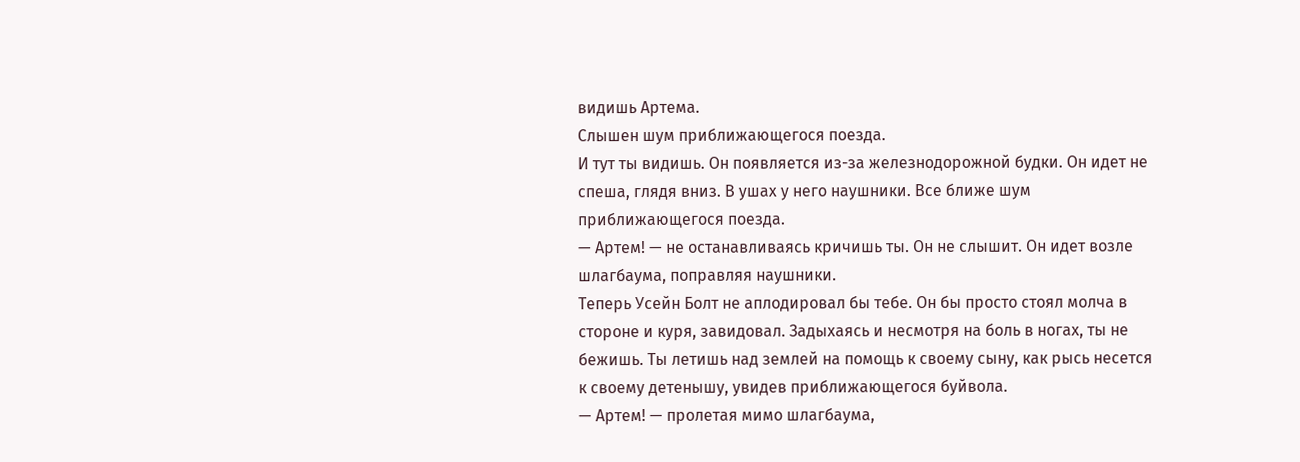видишь Артема.
Слышен шум приближающегося поезда.
И тут ты видишь. Он появляется из-за железнодорожной будки. Он идет не спеша, глядя вниз. В ушах у него наушники. Все ближе шум приближающегося поезда.
— Артем! — не останавливаясь кричишь ты. Он не слышит. Он идет возле шлагбаума, поправляя наушники.
Теперь Усейн Болт не аплодировал бы тебе. Он бы просто стоял молча в стороне и куря, завидовал. Задыхаясь и несмотря на боль в ногах, ты не бежишь. Ты летишь над землей на помощь к своему сыну, как рысь несется к своему детенышу, увидев приближающегося буйвола.
— Артем! — пролетая мимо шлагбаума,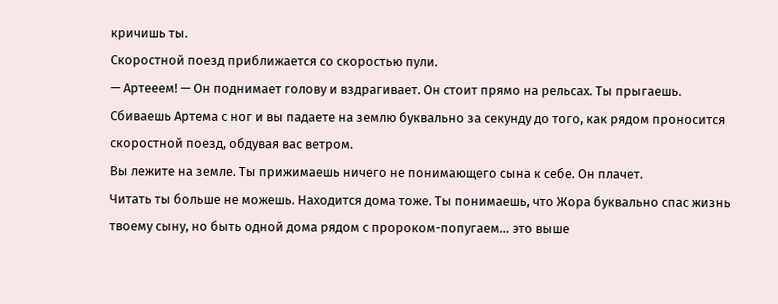кричишь ты.
Скоростной поезд приближается со скоростью пули.
— Артееем! — Он поднимает голову и вздрагивает. Он стоит прямо на рельсах. Ты прыгаешь. Сбиваешь Артема с ног и вы падаете на землю буквально за секунду до того, как рядом проносится скоростной поезд, обдувая вас ветром.
Вы лежите на земле. Ты прижимаешь ничего не понимающего сына к себе. Он плачет.
Читать ты больше не можешь. Находится дома тоже. Ты понимаешь, что Жора буквально спас жизнь твоему сыну, но быть одной дома рядом с пророком-попугаем… это выше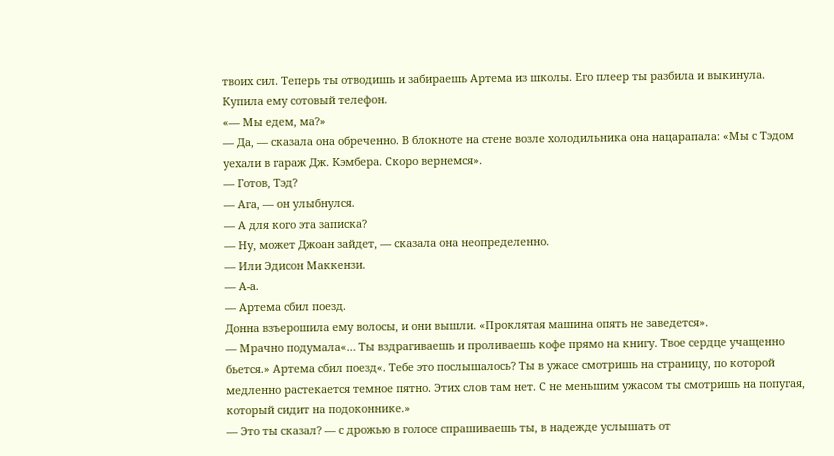твоих сил. Теперь ты отводишь и забираешь Артема из школы. Его плеер ты разбила и выкинула. Купила ему сотовый телефон.
«— Мы едем, ма?»
— Да, — сказала она обреченно. В блокноте на стене возле холодильника она нацарапала: «Мы с Тэдом уехали в гараж Дж. Кэмбера. Скоро вернемся».
— Готов, Тэд?
— Ага, — он улыбнулся.
— А для кого эта записка?
— Ну, может Джоан зайдет, — сказала она неопределенно.
— Или Эдисон Маккензи.
— А-а.
— Артема сбил поезд.
Донна взъерошила ему волосы, и они вышли. «Проклятая машина опять не заведется».
— Мрачно подумала«… Ты вздрагиваешь и проливаешь кофе прямо на книгу. Твое сердце учащенно бьется.» Артема сбил поезд«. Тебе это послышалось? Ты в ужасе смотришь на страницу, по которой медленно растекается темное пятно. Этих слов там нет. С не меньшим ужасом ты смотришь на попугая, который сидит на подоконнике.»
— Это ты сказал? — с дрожью в голосе спрашиваешь ты, в надежде услышать от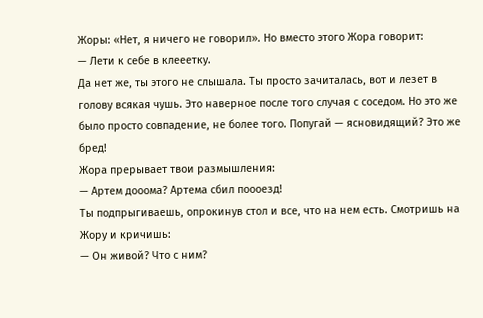Жоры: «Нет, я ничего не говорил». Но вместо этого Жора говорит:
— Лети к себе в клееетку.
Да нет же, ты этого не слышала. Ты просто зачиталась, вот и лезет в голову всякая чушь. Это наверное после того случая с соседом. Но это же было просто совпадение, не более того. Попугай — ясновидящий? Это же бред!
Жора прерывает твои размышления:
— Артем дооома? Артема сбил поооезд!
Ты подпрыгиваешь, опрокинув стол и все, что на нем есть. Смотришь на Жору и кричишь:
— Он живой? Что с ним?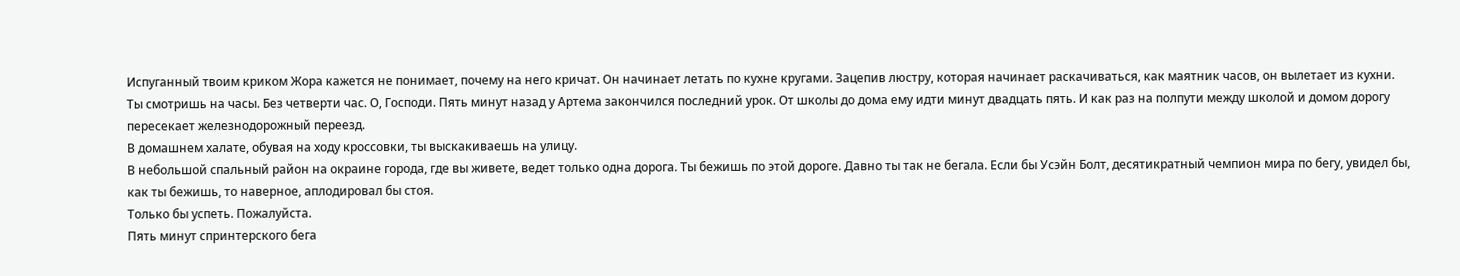Испуганный твоим криком Жора кажется не понимает, почему на него кричат. Он начинает летать по кухне кругами. Зацепив люстру, которая начинает раскачиваться, как маятник часов, он вылетает из кухни.
Ты смотришь на часы. Без четверти час. О, Господи. Пять минут назад у Артема закончился последний урок. От школы до дома ему идти минут двадцать пять. И как раз на полпути между школой и домом дорогу пересекает железнодорожный переезд.
В домашнем халате, обувая на ходу кроссовки, ты выскакиваешь на улицу.
В небольшой спальный район на окраине города, где вы живете, ведет только одна дорога. Ты бежишь по этой дороге. Давно ты так не бегала. Если бы Усэйн Болт, десятикратный чемпион мира по бегу, увидел бы, как ты бежишь, то наверное, аплодировал бы стоя.
Только бы успеть. Пожалуйста.
Пять минут спринтерского бега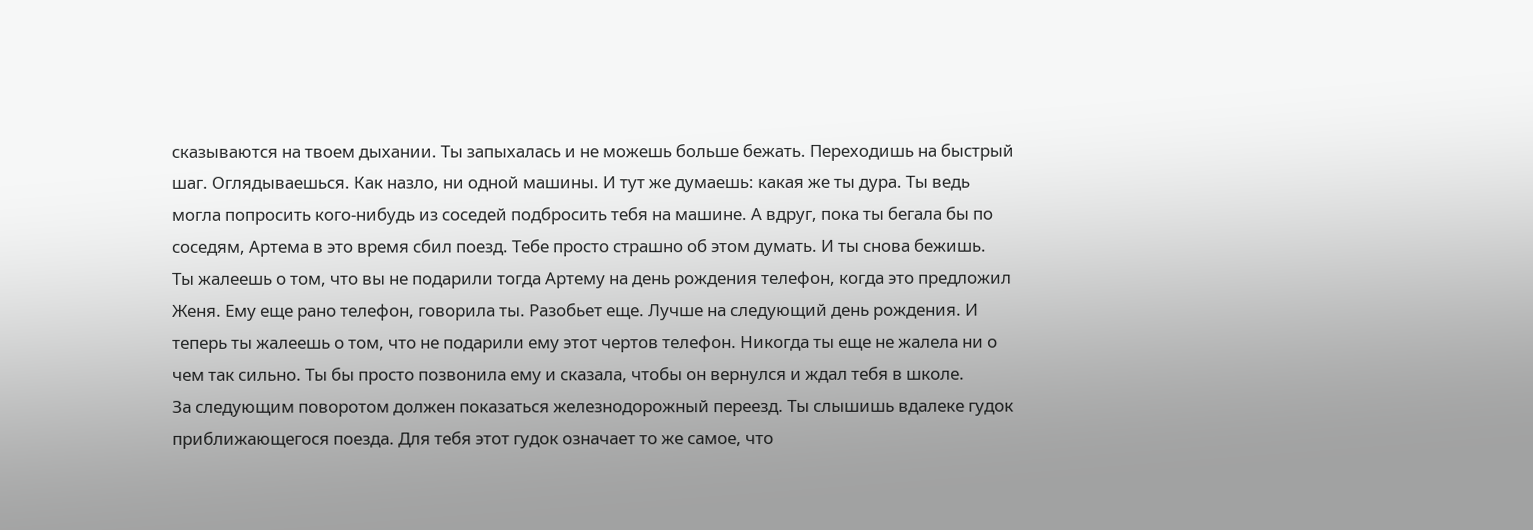сказываются на твоем дыхании. Ты запыхалась и не можешь больше бежать. Переходишь на быстрый шаг. Оглядываешься. Как назло, ни одной машины. И тут же думаешь: какая же ты дура. Ты ведь могла попросить кого-нибудь из соседей подбросить тебя на машине. А вдруг, пока ты бегала бы по соседям, Артема в это время сбил поезд. Тебе просто страшно об этом думать. И ты снова бежишь.
Ты жалеешь о том, что вы не подарили тогда Артему на день рождения телефон, когда это предложил Женя. Ему еще рано телефон, говорила ты. Разобьет еще. Лучше на следующий день рождения. И теперь ты жалеешь о том, что не подарили ему этот чертов телефон. Никогда ты еще не жалела ни о чем так сильно. Ты бы просто позвонила ему и сказала, чтобы он вернулся и ждал тебя в школе.
За следующим поворотом должен показаться железнодорожный переезд. Ты слышишь вдалеке гудок приближающегося поезда. Для тебя этот гудок означает то же самое, что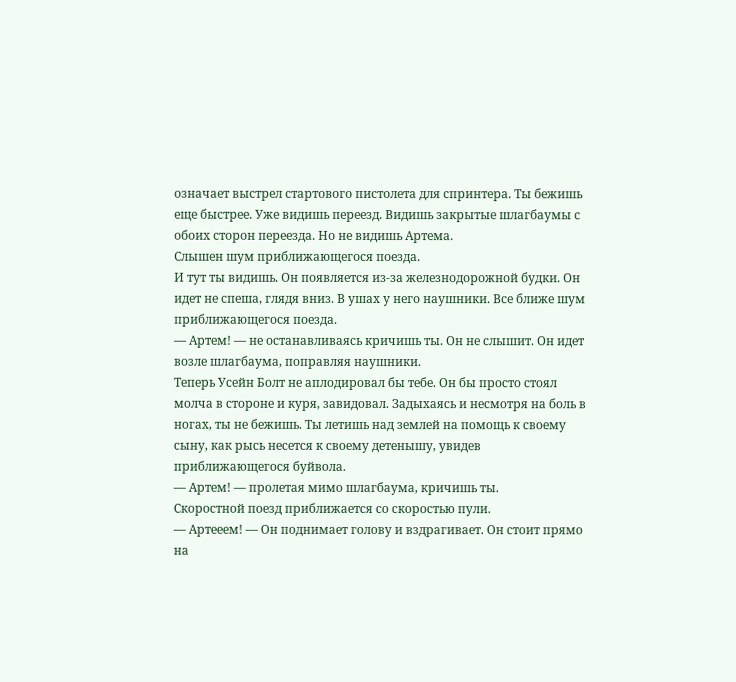означает выстрел стартового пистолета для спринтера. Ты бежишь еще быстрее. Уже видишь переезд. Видишь закрытые шлагбаумы с обоих сторон переезда. Но не видишь Артема.
Слышен шум приближающегося поезда.
И тут ты видишь. Он появляется из-за железнодорожной будки. Он идет не спеша, глядя вниз. В ушах у него наушники. Все ближе шум приближающегося поезда.
— Артем! — не останавливаясь кричишь ты. Он не слышит. Он идет возле шлагбаума, поправляя наушники.
Теперь Усейн Болт не аплодировал бы тебе. Он бы просто стоял молча в стороне и куря, завидовал. Задыхаясь и несмотря на боль в ногах, ты не бежишь. Ты летишь над землей на помощь к своему сыну, как рысь несется к своему детенышу, увидев приближающегося буйвола.
— Артем! — пролетая мимо шлагбаума, кричишь ты.
Скоростной поезд приближается со скоростью пули.
— Артееем! — Он поднимает голову и вздрагивает. Он стоит прямо на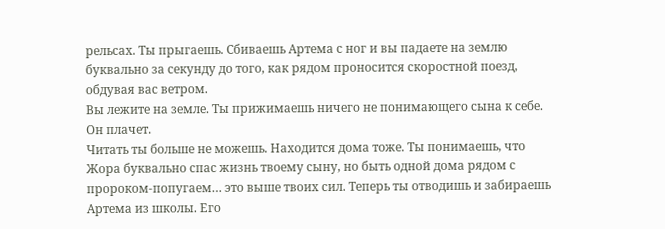рельсах. Ты прыгаешь. Сбиваешь Артема с ног и вы падаете на землю буквально за секунду до того, как рядом проносится скоростной поезд, обдувая вас ветром.
Вы лежите на земле. Ты прижимаешь ничего не понимающего сына к себе. Он плачет.
Читать ты больше не можешь. Находится дома тоже. Ты понимаешь, что Жора буквально спас жизнь твоему сыну, но быть одной дома рядом с пророком-попугаем… это выше твоих сил. Теперь ты отводишь и забираешь Артема из школы. Его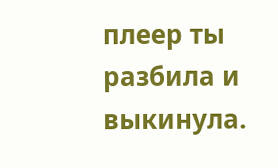плеер ты разбила и выкинула.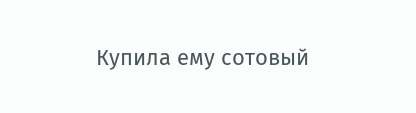Купила ему сотовый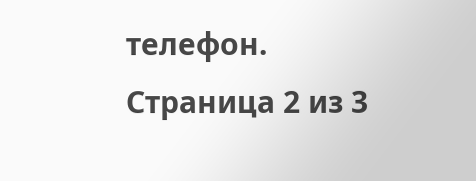телефон.
Страница 2 из 3